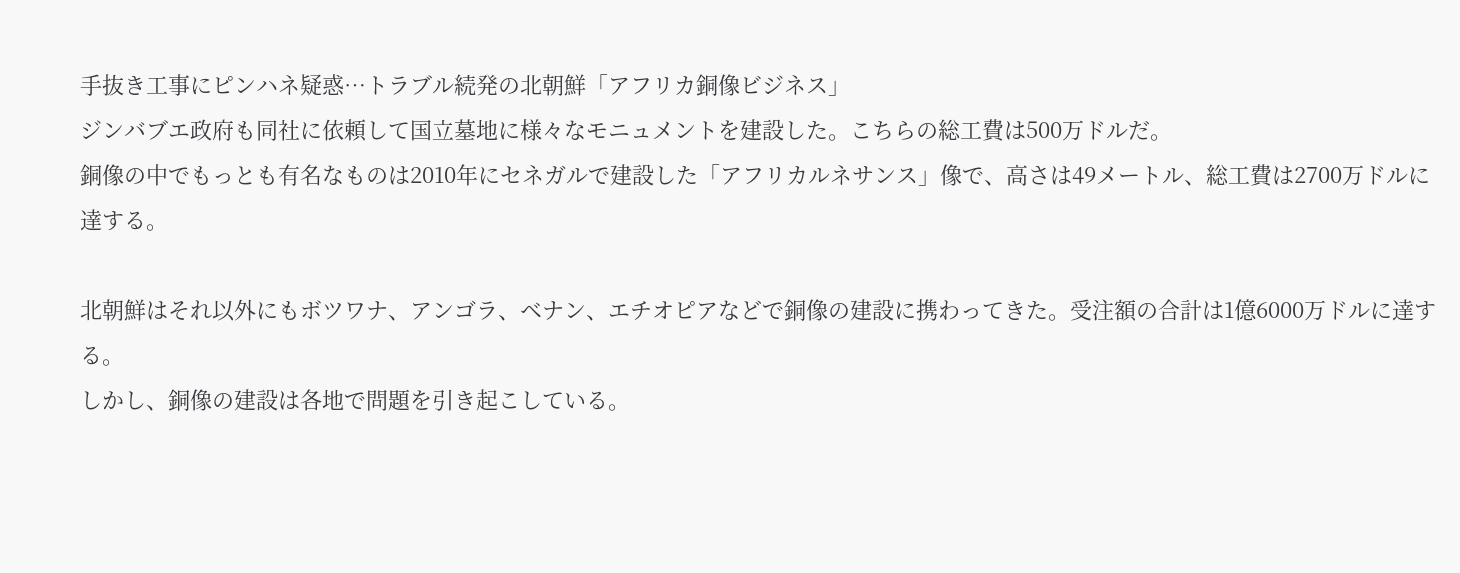手抜き工事にピンハネ疑惑…トラブル続発の北朝鮮「アフリカ銅像ビジネス」
ジンバブエ政府も同社に依頼して国立墓地に様々なモニュメントを建設した。こちらの総工費は500万ドルだ。
銅像の中でもっとも有名なものは2010年にセネガルで建設した「アフリカルネサンス」像で、高さは49メートル、総工費は2700万ドルに達する。

北朝鮮はそれ以外にもボツワナ、アンゴラ、ベナン、エチオピアなどで銅像の建設に携わってきた。受注額の合計は1億6000万ドルに達する。
しかし、銅像の建設は各地で問題を引き起こしている。